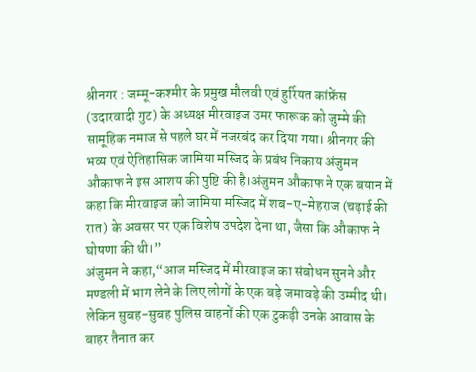श्रीनगर : जम्मू-कश्मीर के प्रमुख मौलवी एवं हुर्रियत कांफ्रेंस (उदारवादी गुट) के अध्यक्ष मीरवाइज उमर फारूक को जुम्मे की सामूहिक नमाज से पहले घर में नजरबंद कर दिया गया। श्रीनगर की भव्य एवं ऐतिहासिक जामिया मस्जिद के प्रबंध निकाय अंजुमन औकाफ ने इस आशय की पुष्टि की है।अंजुमन औकाफ ने एक बयान में कहा कि मीरवाइज को जामिया मस्जिद में शब-ए-मेहराज (चढ़ाई की रात) के अवसर पर एक विशेष उपदेश देना था, जैसा कि औकाफ ने घोषणा की थी।”
अंजुमन ने कहा,“आज मस्जिद में मीरवाइज का संबोधन सुनने और मण्डली में भाग लेने के लिए लोगों के एक बड़े जमावड़े की उम्मीद थी। लेकिन सुबह-सुबह पुलिस वाहनों की एक टुकड़ी उनके आवास के बाहर तैनात कर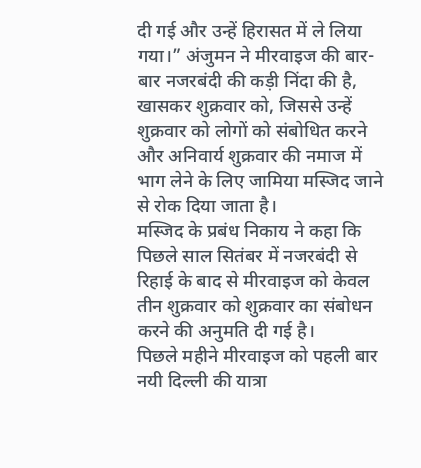दी गई और उन्हें हिरासत में ले लिया गया।” अंजुमन ने मीरवाइज की बार-बार नजरबंदी की कड़ी निंदा की है, खासकर शुक्रवार को, जिससे उन्हें शुक्रवार को लोगों को संबोधित करने और अनिवार्य शुक्रवार की नमाज में भाग लेने के लिए जामिया मस्जिद जाने से रोक दिया जाता है।
मस्जिद के प्रबंध निकाय ने कहा कि पिछले साल सितंबर में नजरबंदी से रिहाई के बाद से मीरवाइज को केवल तीन शुक्रवार को शुक्रवार का संबोधन करने की अनुमति दी गई है।
पिछले महीने मीरवाइज को पहली बार नयी दिल्ली की यात्रा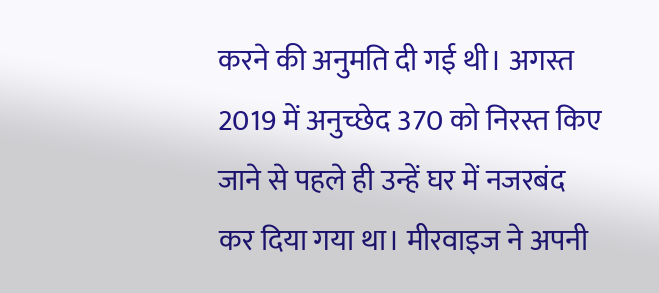करने की अनुमति दी गई थी। अगस्त 2019 में अनुच्छेद 370 को निरस्त किए जाने से पहले ही उन्हें घर में नजरबंद कर दिया गया था। मीरवाइज ने अपनी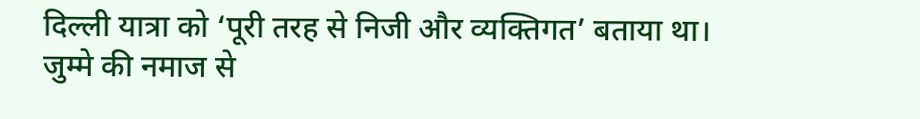दिल्ली यात्रा को ‘पूरी तरह से निजी और व्यक्तिगत’ बताया था।
जुम्मे की नमाज से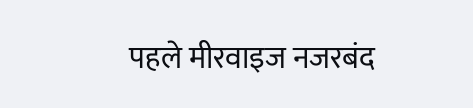पहले मीरवाइज नजरबंद